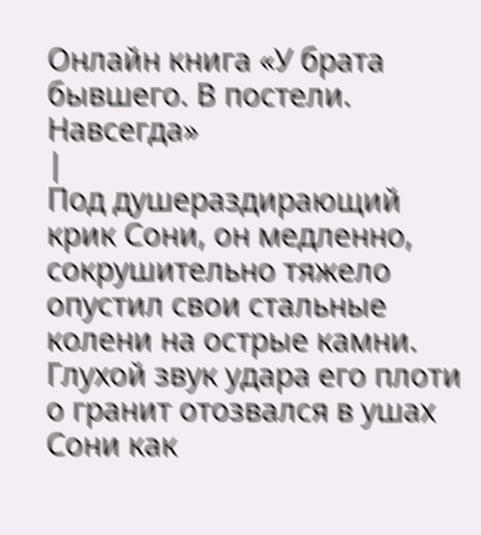Онлайн книга «У брата бывшего. В постели. Навсегда»
|
Под душераздирающий крик Сони, он медленно, сокрушительно тяжело опустил свои стальные колени на острые камни. Глухой звук удара его плоти о гранит отозвался в ушах Сони как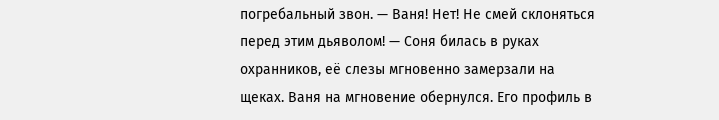погребальный звон. — Ваня! Нет! Не смей склоняться перед этим дьяволом! — Соня билась в руках охранников, её слезы мгновенно замерзали на щеках. Ваня на мгновение обернулся. Его профиль в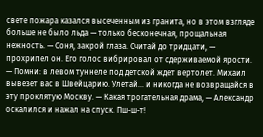свете пожара казался высеченным из гранита, но в этом взгляде больше не было льда — только бесконечная, прощальная нежность. — Соня, закрой глаза. Считай до тридцати, — прохрипел он. Его голос вибрировал от сдерживаемой ярости. — Помни: в левом туннеле под детской ждет вертолет. Михаил вывезет вас в Швейцарию. Улетай... и никогда не возвращайся в эту проклятую Москву. — Какая трогательная драма, — Александр оскалился и нажал на спуск. Пш-ш-т!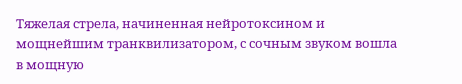Тяжелая стрела, начиненная нейротоксином и мощнейшим транквилизатором, с сочным звуком вошла в мощную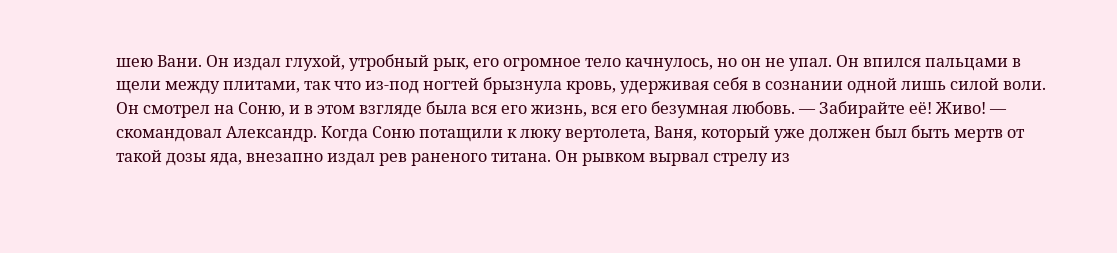шею Вани. Он издал глухой, утробный рык, его огромное тело качнулось, но он не упал. Он впился пальцами в щели между плитами, так что из-под ногтей брызнула кровь, удерживая себя в сознании одной лишь силой воли. Он смотрел на Соню, и в этом взгляде была вся его жизнь, вся его безумная любовь. — Забирайте её! Живо! — скомандовал Александр. Когда Соню потащили к люку вертолета, Ваня, который уже должен был быть мертв от такой дозы яда, внезапно издал рев раненого титана. Он рывком вырвал стрелу из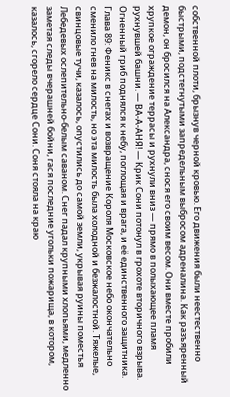собственной плоти, брызнув черной кровью. Его движения были неестественно быстрыми, подстегнутыми запредельным выбросом адреналина. Как разъяренный демон, он бросился на Александра, снося его своим весом. Они вместе пробили хрупкое ограждение террасы и рухнули вниз — прямо в полыхающее пламя рухнувшей башни. — ВА-А-АНЯ! — Крик Сони потонул в грохоте вторичного взрыва. Огненный гриб поднялся к небу, поглощая и врага, и её единственного защитника. Глава 89: Феникс в снегах и возвращение Короля Московское небо окончательно сменило гнев на милость, но эта милость была холодной и безжалостной. Тяжелые, свинцовые тучи, казалось, опустились до самой земли, укрывая руины поместья Лебедевых ослепительно-белым саваном. Снег падал крупными хлопьями, медленно заметая следы вчерашней бойни, гася последние угольки пожарища, в котором, казалось, сгорело сердце Сони. Соня стояла на краю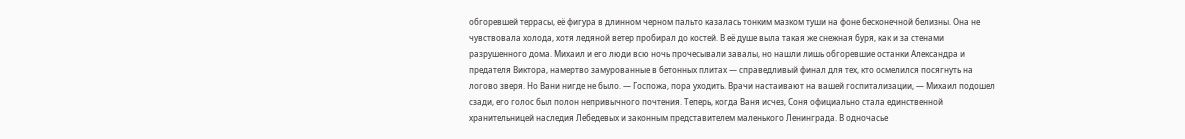обгоревшей террасы, её фигура в длинном черном пальто казалась тонким мазком туши на фоне бесконечной белизны. Она не чувствовала холода, хотя ледяной ветер пробирал до костей. В её душе выла такая же снежная буря, как и за стенами разрушенного дома. Михаил и его люди всю ночь прочесывали завалы, но нашли лишь обгоревшие останки Александра и предателя Виктора, намертво замурованные в бетонных плитах — справедливый финал для тех, кто осмелился посягнуть на логово зверя. Но Вани нигде не было. — Госпожа, пора уходить. Врачи настаивают на вашей госпитализации, — Михаил подошел сзади, его голос был полон непривычного почтения. Теперь, когда Ваня исчез, Соня официально стала единственной хранительницей наследия Лебедевых и законным представителем маленького Ленинграда. В одночасье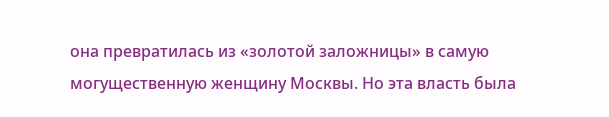она превратилась из «золотой заложницы» в самую могущественную женщину Москвы. Но эта власть была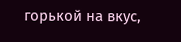горькой на вкус,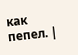как пепел. |